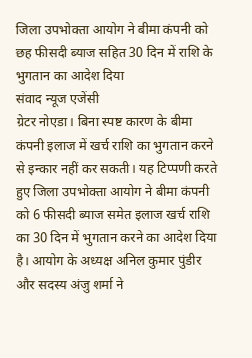जिला उपभोक्ता आयोग ने बीमा कंपनी को छह फीसदी ब्याज सहित 30 दिन में राशि के भुगतान का आदेश दिया
संवाद न्यूज एजेंसी
ग्रेटर नोएडा। बिना स्पष्ट कारण के बीमा कंपनी इलाज में खर्च राशि का भुगतान करने से इन्कार नहीं कर सकती। यह टिप्पणी करते हुए जिला उपभोक्ता आयोग ने बीमा कंपनी को 6 फीसदी ब्याज समेत इलाज खर्च राशि का 30 दिन में भुगतान करने का आदेश दिया है। आयोग के अध्यक्ष अनिल कुमार पुंडीर और सदस्य अंजु शर्मा ने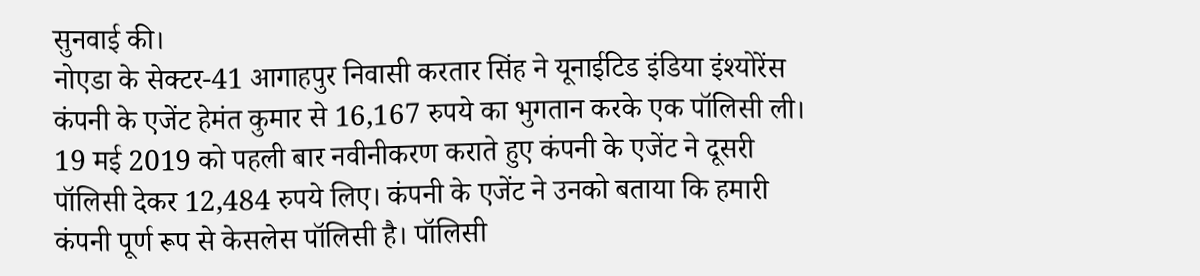सुनवाई की।
नोएडा के सेक्टर-41 आगाहपुर निवासी करतार सिंह ने यूनाईटिड इंडिया इंश्योरेंस कंपनी के एजेंट हेमंत कुमार से 16,167 रुपये का भुगतान करके एक पॉलिसी ली। 19 मई 2019 को पहली बार नवीनीकरण कराते हुए कंपनी के एजेंट ने दूसरी पॉलिसी देकर 12,484 रुपये लिए। कंपनी के एजेंट ने उनको बताया कि हमारी कंपनी पूर्ण रूप से केसलेस पॉलिसी है। पॉलिसी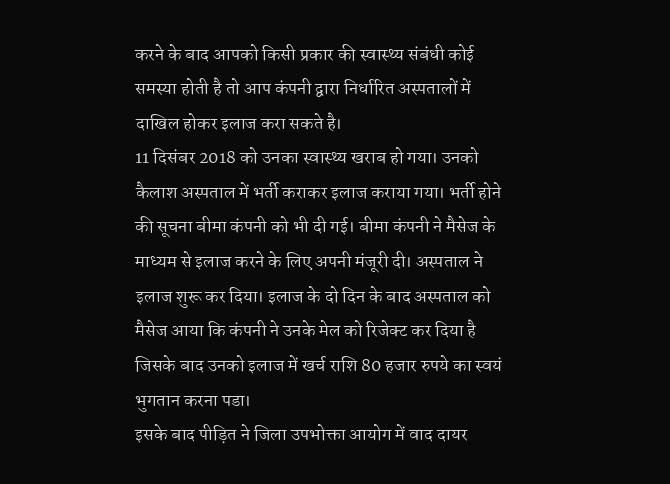करने के बाद आपको किसी प्रकार की स्वास्थ्य संबंधी कोई समस्या होती है तो आप कंपनी द्वारा निर्धारित अस्पतालों में दाखिल होकर इलाज करा सकते है।
11 दिसंबर 2018 को उनका स्वास्थ्य खराब हो गया। उनको कैलाश अस्पताल में भर्ती कराकर इलाज कराया गया। भर्ती होने की सूचना बीमा कंपनी को भी दी गई। बीमा कंपनी ने मैसेज के माध्यम से इलाज करने के लिए अपनी मंजूरी दी। अस्पताल ने इलाज शुरू कर दिया। इलाज के दो दिन के बाद अस्पताल को मैसेज आया कि कंपनी ने उनके मेल को रिजेक्ट कर दिया है जिसके बाद उनको इलाज में खर्च राशि 80 हजार रुपये का स्वयं भुगतान करना पडा।
इसके बाद पीड़ित ने जिला उपभोक्ता आयोग में वाद दायर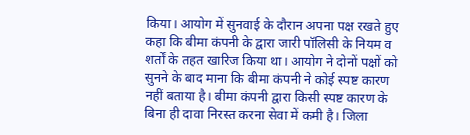किया। आयोग में सुनवाई के दौरान अपना पक्ष रखते हुए कहा कि बीमा कंपनी के द्वारा जारी पॉलिसी के नियम व शर्तों के तहत खारिज किया था। आयोग ने दोनों पक्षों को सुनने के बाद माना कि बीमा कंपनी ने कोई स्पष्ट कारण नहीं बताया है। बीमा कंपनी द्वारा किसी स्पष्ट कारण के बिना ही दावा निरस्त करना सेवा में कमी है। जिला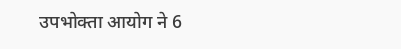उपभोक्ता आयोग ने 6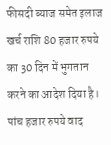फीसदी ब्याज समेत इलाज खर्च राशि 80 हजार रुपये का 30 दिन में भुगतान करने का आदेश दिया है। पांच हजार रुपये वाद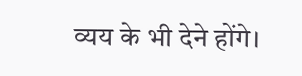व्यय के भी देने होंगे।